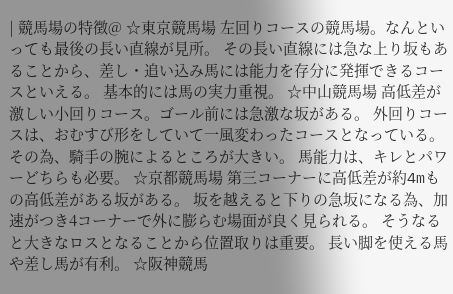| 競馬場の特徴@ ☆東京競馬場 左回りコースの競馬場。なんといっても最後の長い直線が見所。 その長い直線には急な上り坂もあることから、差し・追い込み馬には能力を存分に発揮できるコースといえる。 基本的には馬の実力重視。 ☆中山競馬場 高低差が激しい小回りコース。ゴール前には急激な坂がある。 外回りコースは、おむすび形をしていて一風変わったコースとなっている。その為、騎手の腕によるところが大きい。 馬能力は、キレとパワーどちらも必要。 ☆京都競馬場 第三コーナーに高低差が約4mもの高低差がある坂がある。 坂を越えると下りの急坂になる為、加速がつき4コーナーで外に膨らむ場面が良く見られる。 そうなると大きなロスとなることから位置取りは重要。 長い脚を使える馬や差し馬が有利。 ☆阪神競馬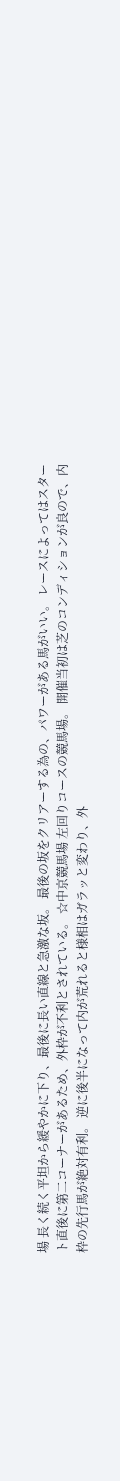場 長く続く平坦から緩やかに下り、最後に長い直線と急激な坂。 最後の坂をクリアーする為の、パワーがある馬がいい。 レースによってはスタート直後に第二コーナーがあるため、外枠が不利とされている。 ☆中京競馬場 左回りコースの競馬場。 開催当初は芝のコンディションが良ので、内枠の先行馬が絶対有利。 逆に後半になって内が荒れると様相はガラッと変わり、外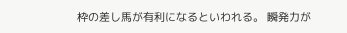枠の差し馬が有利になるといわれる。 瞬発力が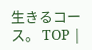生きるコース。 TOP |